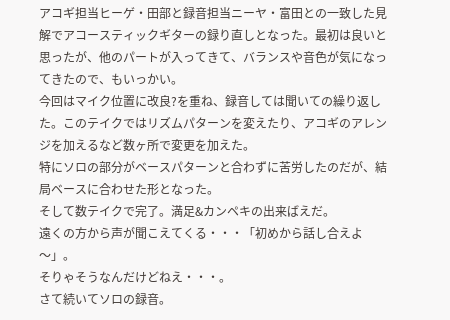アコギ担当ヒーゲ・田部と録音担当ニーヤ・富田との一致した見解でアコースティックギターの録り直しとなった。最初は良いと思ったが、他のパートが入ってきて、バランスや音色が気になってきたので、もいっかい。
今回はマイク位置に改良?を重ね、録音しては聞いての繰り返した。このテイクではリズムパターンを変えたり、アコギのアレンジを加えるなど数ヶ所で変更を加えた。
特にソロの部分がベースパターンと合わずに苦労したのだが、結局ベースに合わせた形となった。
そして数テイクで完了。満足&カンペキの出来ばえだ。
遠くの方から声が聞こえてくる・・・「初めから話し合えよ〜」。
そりゃそうなんだけどねえ・・・。
さて続いてソロの録音。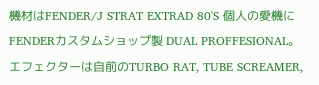機材はFENDER/J STRAT EXTRAD 80'S 個人の愛機にFENDERカスタムショップ製 DUAL PROFFESIONAL。エフェクターは自前のTURBO RAT, TUBE SCREAMER,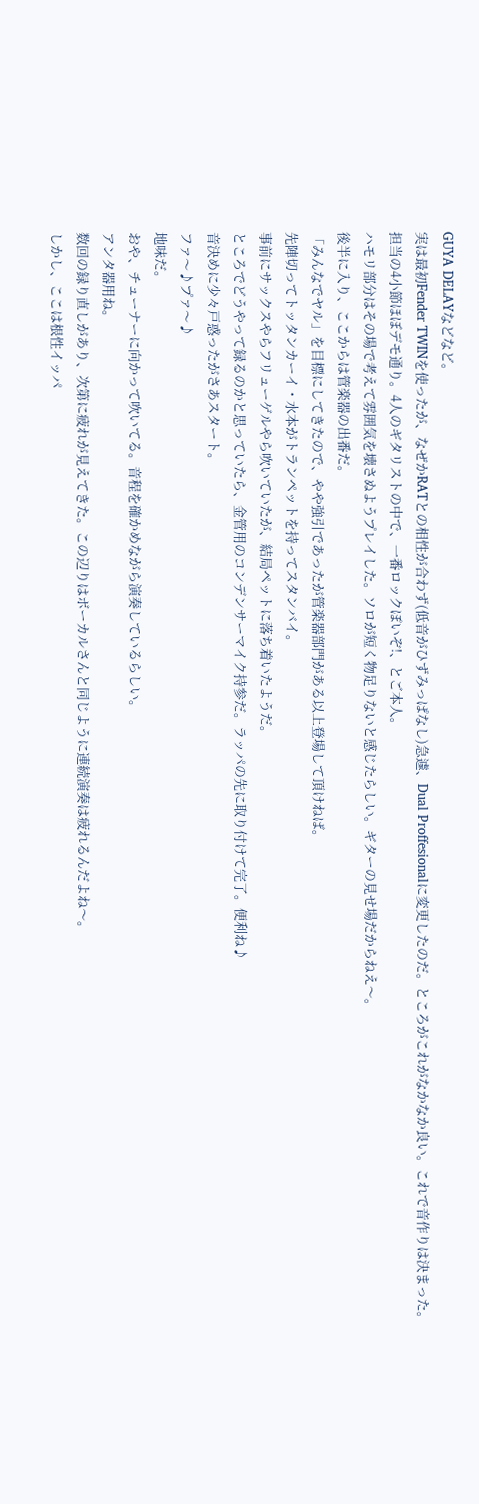GUYA DELAYなどなど。
実は最初Fender TWINを使ったが、なぜかRATとの相性が合わず(低音がひずみっぱなし)急遽、Dual Proffesionalに変更したのだ。ところがこれがなかなか良い。これで音作りは決まった。
担当の4小節ほぼデモ通り。4人のギタリストの中で、一番ロックぽいぞ!、とご本人。
ハモリ部分はその場で考えて雰囲気を壊さぬようプレイした。ソロが短く物足りないと感じたらしい。ギターの見せ場だからねえ〜。
後半に入り、ここからは管楽器の出番だ。
「みんなでヤル」を目標にしてきたので、やや強引であったが管楽器部門がある以上登場して頂けねば。
先陣切ってトッタンカーイ・水本がトランペットを持ってスタンバイ。
事前にサックスやらフリューゲルやら吹いていたが、結局ペットに落ち着いたようだ。
ところでどうやって録るのかと思っていたら、金管用のコンデンサーマイク持参だ。ラッパの先に取り付けて完了。便利ね♪
音決めに少々戸惑ったがさあスタート。
ファ〜♪プァ〜♪
地味だ。
おや、チューナーに向かって吹いてる。音程を確かめながら演奏しているらしい。
アンタ器用ね。
数回の録り直しがあり、次第に疲れが見えてきた。この辺りはボーカルさんと同じように連続演奏は疲れるんだよね〜。
しかし、ここは根性イッパ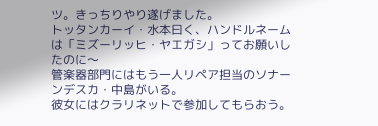ツ。きっちりやり遂げました。
トッタンカーイ・水本曰く、ハンドルネームは「ミズーリッヒ・ヤエガシ」ってお願いしたのに〜
管楽器部門にはもう一人リペア担当のソナーンデスカ・中島がいる。
彼女にはクラリネットで参加してもらおう。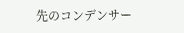先のコンデンサー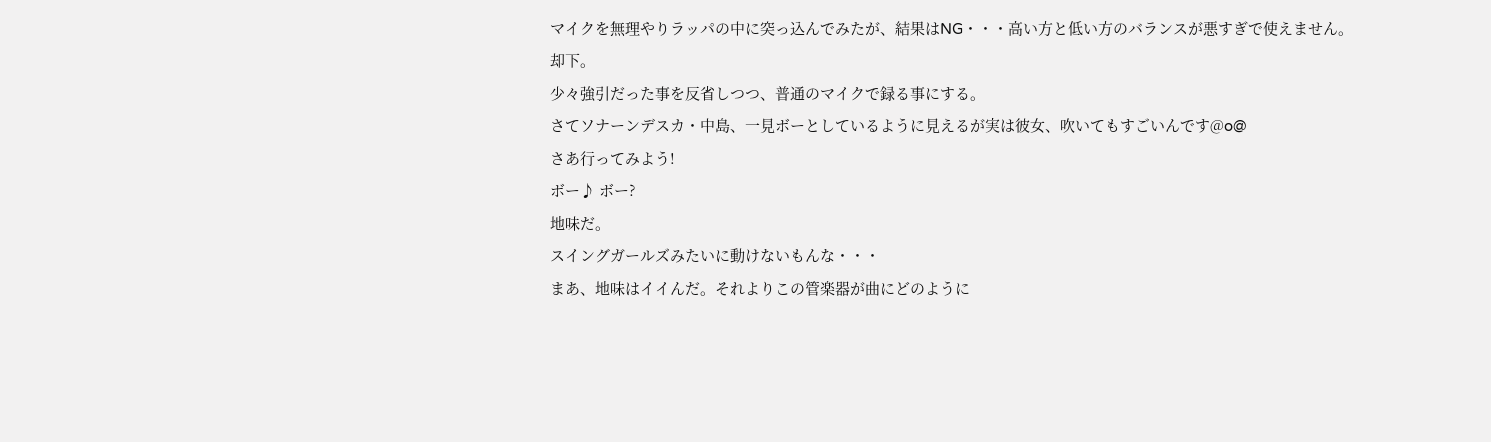マイクを無理やりラッパの中に突っ込んでみたが、結果はNG・・・高い方と低い方のバランスが悪すぎで使えません。
却下。
少々強引だった事を反省しつつ、普通のマイクで録る事にする。
さてソナーンデスカ・中島、一見ボーとしているように見えるが実は彼女、吹いてもすごいんです@o@
さあ行ってみよう!
ボー♪ ボー?
地味だ。
スイングガールズみたいに動けないもんな・・・
まあ、地味はイイんだ。それよりこの管楽器が曲にどのように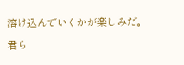溶け込んでいくかが楽しみだ。君ら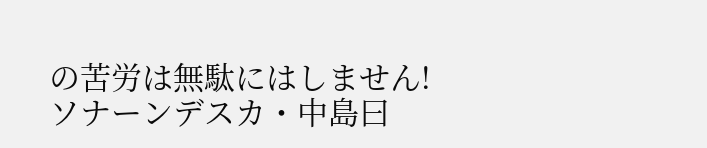の苦労は無駄にはしません!
ソナーンデスカ・中島曰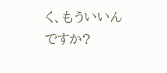く、もういいんですか?